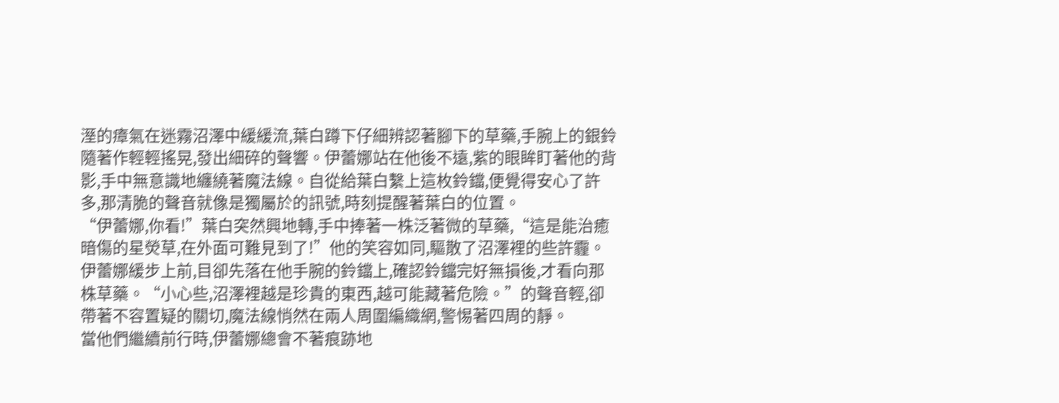溼的瘴氣在迷霧沼澤中緩緩流,葉白蹲下仔細辨認著腳下的草藥,手腕上的銀鈴隨著作輕輕搖晃,發出細碎的聲響。伊蕾娜站在他後不遠,紫的眼眸盯著他的背影,手中無意識地纏繞著魔法線。自從給葉白繫上這枚鈴鐺,便覺得安心了許多,那清脆的聲音就像是獨屬於的訊號,時刻提醒著葉白的位置。
“伊蕾娜,你看!”葉白突然興地轉,手中捧著一株泛著微的草藥,“這是能治癒暗傷的星熒草,在外面可難見到了!”他的笑容如同,驅散了沼澤裡的些許霾。
伊蕾娜緩步上前,目卻先落在他手腕的鈴鐺上,確認鈴鐺完好無損後,才看向那株草藥。“小心些,沼澤裡越是珍貴的東西,越可能藏著危險。”的聲音輕,卻帶著不容置疑的關切,魔法線悄然在兩人周圍編織網,警惕著四周的靜。
當他們繼續前行時,伊蕾娜總會不著痕跡地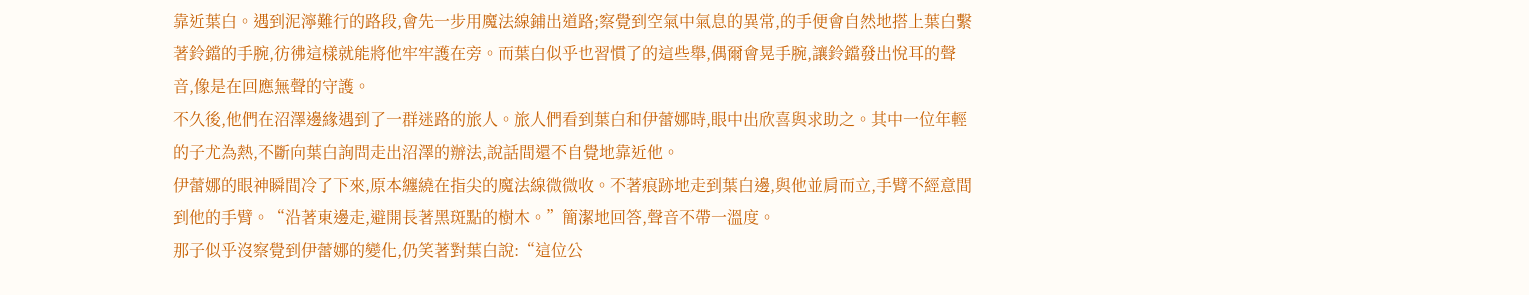靠近葉白。遇到泥濘難行的路段,會先一步用魔法線鋪出道路;察覺到空氣中氣息的異常,的手便會自然地搭上葉白繫著鈴鐺的手腕,彷彿這樣就能將他牢牢護在旁。而葉白似乎也習慣了的這些舉,偶爾會晃手腕,讓鈴鐺發出悅耳的聲音,像是在回應無聲的守護。
不久後,他們在沼澤邊緣遇到了一群迷路的旅人。旅人們看到葉白和伊蕾娜時,眼中出欣喜與求助之。其中一位年輕的子尤為熱,不斷向葉白詢問走出沼澤的辦法,說話間還不自覺地靠近他。
伊蕾娜的眼神瞬間冷了下來,原本纏繞在指尖的魔法線微微收。不著痕跡地走到葉白邊,與他並肩而立,手臂不經意間到他的手臂。“沿著東邊走,避開長著黑斑點的樹木。”簡潔地回答,聲音不帶一溫度。
那子似乎沒察覺到伊蕾娜的變化,仍笑著對葉白說:“這位公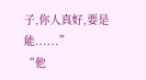子,你人真好,要是能......”
“他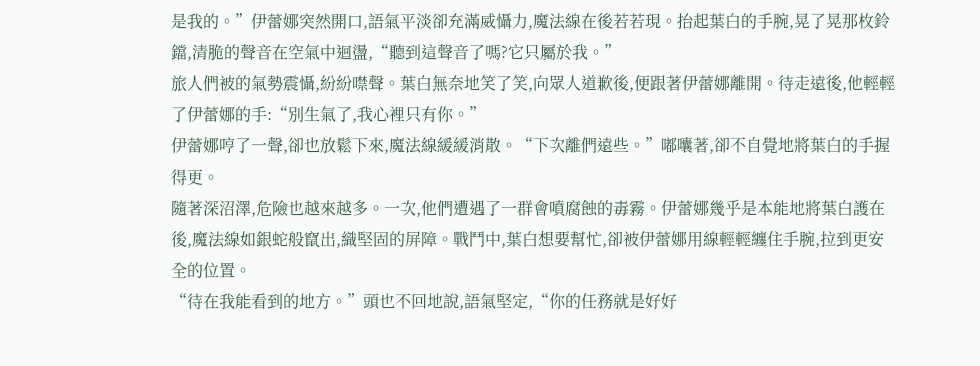是我的。”伊蕾娜突然開口,語氣平淡卻充滿威懾力,魔法線在後若若現。抬起葉白的手腕,晃了晃那枚鈴鐺,清脆的聲音在空氣中迴盪,“聽到這聲音了嗎?它只屬於我。”
旅人們被的氣勢震懾,紛紛噤聲。葉白無奈地笑了笑,向眾人道歉後,便跟著伊蕾娜離開。待走遠後,他輕輕了伊蕾娜的手:“別生氣了,我心裡只有你。”
伊蕾娜哼了一聲,卻也放鬆下來,魔法線緩緩消散。“下次離們遠些。”嘟囔著,卻不自覺地將葉白的手握得更。
隨著深沼澤,危險也越來越多。一次,他們遭遇了一群會噴腐蝕的毒霧。伊蕾娜幾乎是本能地將葉白護在後,魔法線如銀蛇般竄出,織堅固的屏障。戰鬥中,葉白想要幫忙,卻被伊蕾娜用線輕輕纏住手腕,拉到更安全的位置。
“待在我能看到的地方。”頭也不回地說,語氣堅定,“你的任務就是好好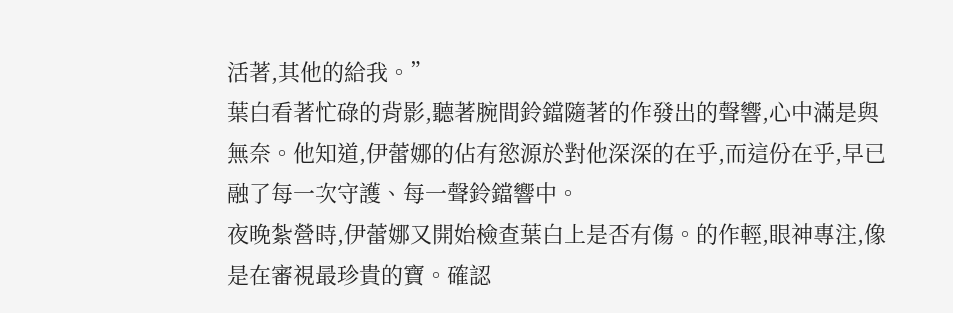活著,其他的給我。”
葉白看著忙碌的背影,聽著腕間鈴鐺隨著的作發出的聲響,心中滿是與無奈。他知道,伊蕾娜的佔有慾源於對他深深的在乎,而這份在乎,早已融了每一次守護、每一聲鈴鐺響中。
夜晚紮營時,伊蕾娜又開始檢查葉白上是否有傷。的作輕,眼神專注,像是在審視最珍貴的寶。確認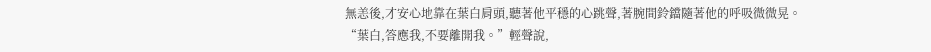無恙後,才安心地靠在葉白肩頭,聽著他平穩的心跳聲,著腕間鈴鐺隨著他的呼吸微微晃。
“葉白,答應我,不要離開我。”輕聲說,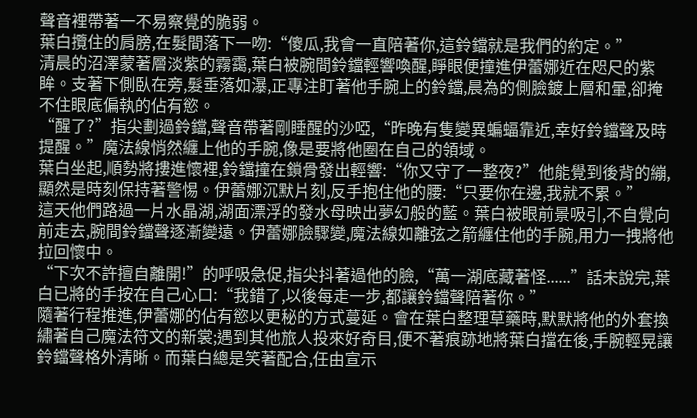聲音裡帶著一不易察覺的脆弱。
葉白攬住的肩膀,在髮間落下一吻:“傻瓜,我會一直陪著你,這鈴鐺就是我們的約定。”
清晨的沼澤蒙著層淡紫的霧靄,葉白被腕間鈴鐺輕響喚醒,睜眼便撞進伊蕾娜近在咫尺的紫眸。支著下側臥在旁,髮垂落如瀑,正專注盯著他手腕上的鈴鐺,晨為的側臉鍍上層和暈,卻掩不住眼底偏執的佔有慾。
“醒了?”指尖劃過鈴鐺,聲音帶著剛睡醒的沙啞,“昨晚有隻變異蝙蝠靠近,幸好鈴鐺聲及時提醒。”魔法線悄然纏上他的手腕,像是要將他圈在自己的領域。
葉白坐起,順勢將摟進懷裡,鈴鐺撞在鎖骨發出輕響:“你又守了一整夜?”他能覺到後背的繃,顯然是時刻保持著警惕。伊蕾娜沉默片刻,反手抱住他的腰:“只要你在邊,我就不累。”
這天他們路過一片水晶湖,湖面漂浮的發水母映出夢幻般的藍。葉白被眼前景吸引,不自覺向前走去,腕間鈴鐺聲逐漸變遠。伊蕾娜臉驟變,魔法線如離弦之箭纏住他的手腕,用力一拽將他拉回懷中。
“下次不許擅自離開!”的呼吸急促,指尖抖著過他的臉,“萬一湖底藏著怪......”話未說完,葉白已將的手按在自己心口:“我錯了,以後每走一步,都讓鈴鐺聲陪著你。”
隨著行程推進,伊蕾娜的佔有慾以更秘的方式蔓延。會在葉白整理草藥時,默默將他的外套換繡著自己魔法符文的新裳;遇到其他旅人投來好奇目,便不著痕跡地將葉白擋在後,手腕輕晃讓鈴鐺聲格外清晰。而葉白總是笑著配合,任由宣示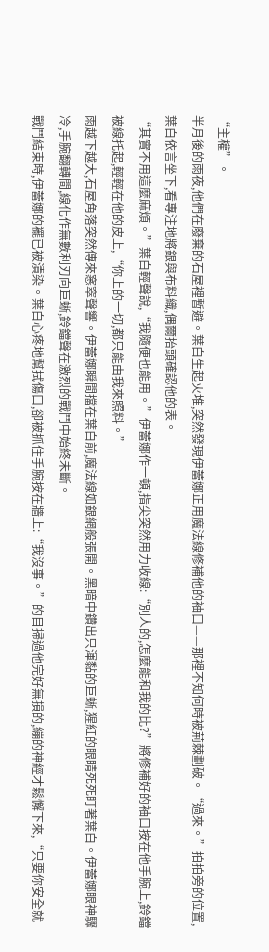“主權”。
半月後的雨夜,他們在廢棄的石屋裡暫避。葉白生起火堆,突然發現伊蕾娜正用魔法線修補他的袖口——那裡不知何時被荊棘劃破。“過來。”拍拍旁的位置,葉白依言坐下,看專注地將銀與布料織,偶爾抬頭確認他的表。
“其實不用這麼麻煩。”葉白輕聲說,“我隨便也能用。”伊蕾娜作一頓,指尖突然用力收線:“別人的,怎麼能和我的比?”將修補好的袖口按在他手腕上,鈴鐺被線托起,輕輕在他的皮上,“你上的一切,都只能由我來照料。”
雨越下越大,石屋角落突然傳來窸窣聲響。伊蕾娜瞬間擋在葉白前,魔法線如銀網般張開。黑暗中鑽出只渾黏的巨蜥,猩紅的眼睛死死盯著葉白。伊蕾娜眼神驟冷,手腕翻轉間,線化作無數利刃向巨蜥,鈴鐺聲在激烈的戰鬥中始終未斷。
戰鬥結束時,伊蕾娜的襬已被漬染。葉白心疼地幫拭傷口,卻被抓住手腕按在牆上:“我沒事。”的目掃過他完好無損的,繃的神經才鬆懈下來,“只要你安全就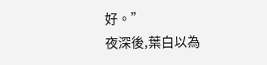好。”
夜深後,葉白以為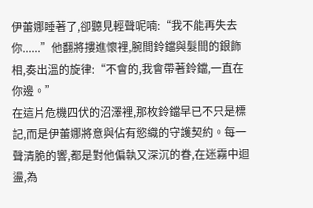伊蕾娜睡著了,卻聽見輕聲呢喃:“我不能再失去你......”他翻將摟進懷裡,腕間鈴鐺與髮間的銀飾相,奏出溫的旋律:“不會的,我會帶著鈴鐺,一直在你邊。”
在這片危機四伏的沼澤裡,那枚鈴鐺早已不只是標記,而是伊蕾娜將意與佔有慾織的守護契約。每一聲清脆的響,都是對他偏執又深沉的眷,在迷霧中迴盪,為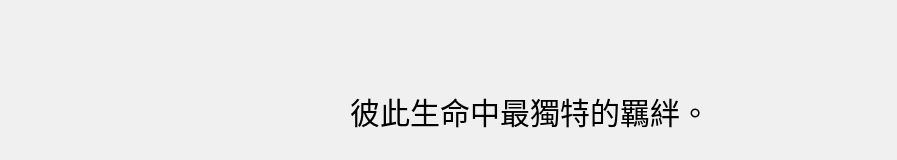彼此生命中最獨特的羈絆。